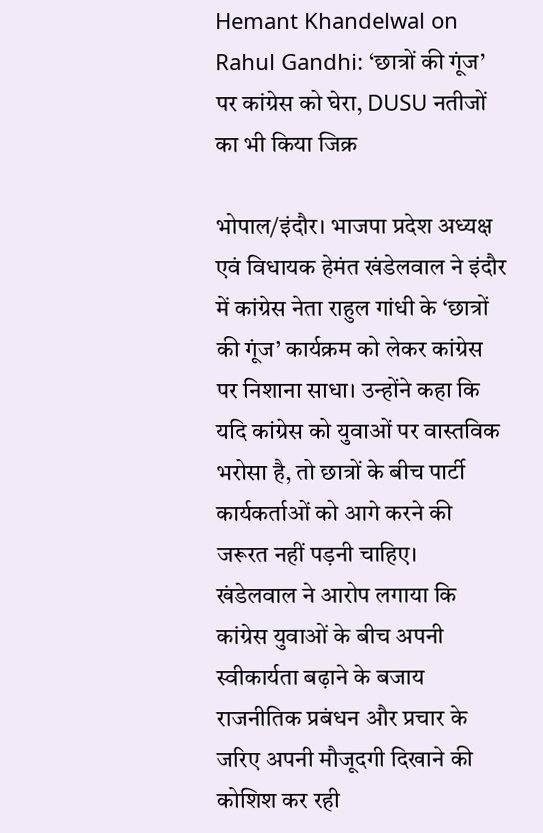Hemant Khandelwal on Rahul Gandhi: ‘छात्रों की गूंज’ पर कांग्रेस को घेरा, DUSU नतीजों का भी किया जिक्र

भोपाल/इंदौर। भाजपा प्रदेश अध्यक्ष एवं विधायक हेमंत खंडेलवाल ने इंदौर में कांग्रेस नेता राहुल गांधी के ‘छात्रों की गूंज’ कार्यक्रम को लेकर कांग्रेस पर निशाना साधा। उन्होंने कहा कि यदि कांग्रेस को युवाओं पर वास्तविक भरोसा है, तो छात्रों के बीच पार्टी कार्यकर्ताओं को आगे करने की जरूरत नहीं पड़नी चाहिए।
खंडेलवाल ने आरोप लगाया कि कांग्रेस युवाओं के बीच अपनी स्वीकार्यता बढ़ाने के बजाय राजनीतिक प्रबंधन और प्रचार के जरिए अपनी मौजूदगी दिखाने की कोशिश कर रही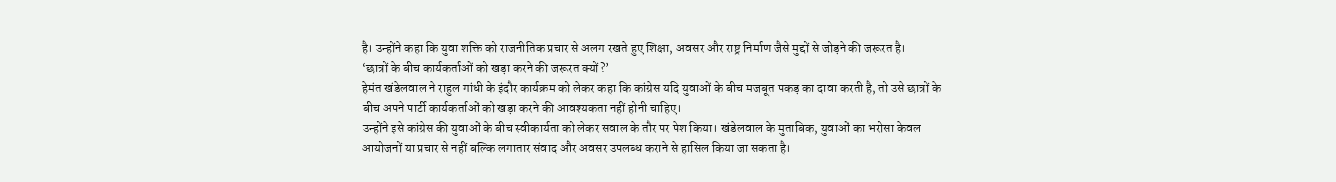है। उन्होंने कहा कि युवा शक्ति को राजनीतिक प्रचार से अलग रखते हुए शिक्षा, अवसर और राष्ट्र निर्माण जैसे मुद्दों से जोड़ने की जरूरत है।
‘छात्रों के बीच कार्यकर्ताओं को खड़ा करने की जरूरत क्यों?’
हेमंत खंडेलवाल ने राहुल गांधी के इंदौर कार्यक्रम को लेकर कहा कि कांग्रेस यदि युवाओं के बीच मजबूत पकड़ का दावा करती है, तो उसे छात्रों के बीच अपने पार्टी कार्यकर्ताओं को खड़ा करने की आवश्यकता नहीं होनी चाहिए।
उन्होंने इसे कांग्रेस की युवाओं के बीच स्वीकार्यता को लेकर सवाल के तौर पर पेश किया। खंडेलवाल के मुताबिक, युवाओं का भरोसा केवल आयोजनों या प्रचार से नहीं बल्कि लगातार संवाद और अवसर उपलब्ध कराने से हासिल किया जा सकता है।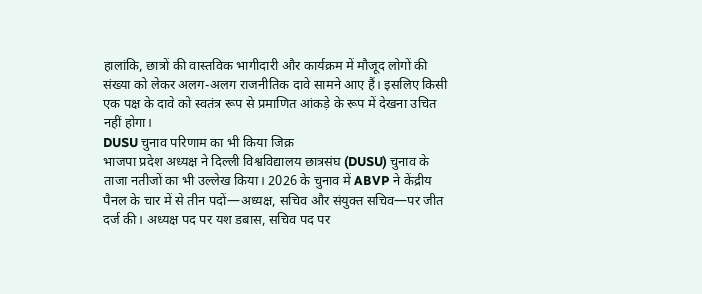हालांकि, छात्रों की वास्तविक भागीदारी और कार्यक्रम में मौजूद लोगों की संख्या को लेकर अलग-अलग राजनीतिक दावे सामने आए हैं। इसलिए किसी एक पक्ष के दावे को स्वतंत्र रूप से प्रमाणित आंकड़े के रूप में देखना उचित नहीं होगा।
DUSU चुनाव परिणाम का भी किया जिक्र
भाजपा प्रदेश अध्यक्ष ने दिल्ली विश्वविद्यालय छात्रसंघ (DUSU) चुनाव के ताजा नतीजों का भी उल्लेख किया। 2026 के चुनाव में ABVP ने केंद्रीय पैनल के चार में से तीन पदों—अध्यक्ष, सचिव और संयुक्त सचिव—पर जीत दर्ज की। अध्यक्ष पद पर यश डबास, सचिव पद पर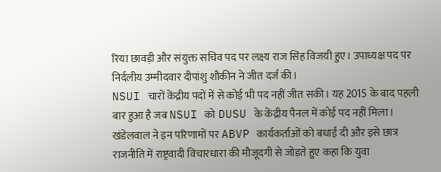रिया छावड़ी और संयुक्त सचिव पद पर लक्ष्य राज सिंह विजयी हुए। उपाध्यक्ष पद पर निर्दलीय उम्मीदवार दीपांशु शौकीन ने जीत दर्ज की।
NSUI चारों केंद्रीय पदों में से कोई भी पद नहीं जीत सकी। यह 2015 के बाद पहली बार हुआ है जब NSUI को DUSU के केंद्रीय पैनल में कोई पद नहीं मिला।
खंडेलवाल ने इन परिणामों पर ABVP कार्यकर्ताओं को बधाई दी और इसे छात्र राजनीति में राष्ट्रवादी विचारधारा की मौजूदगी से जोड़ते हुए कहा कि युवा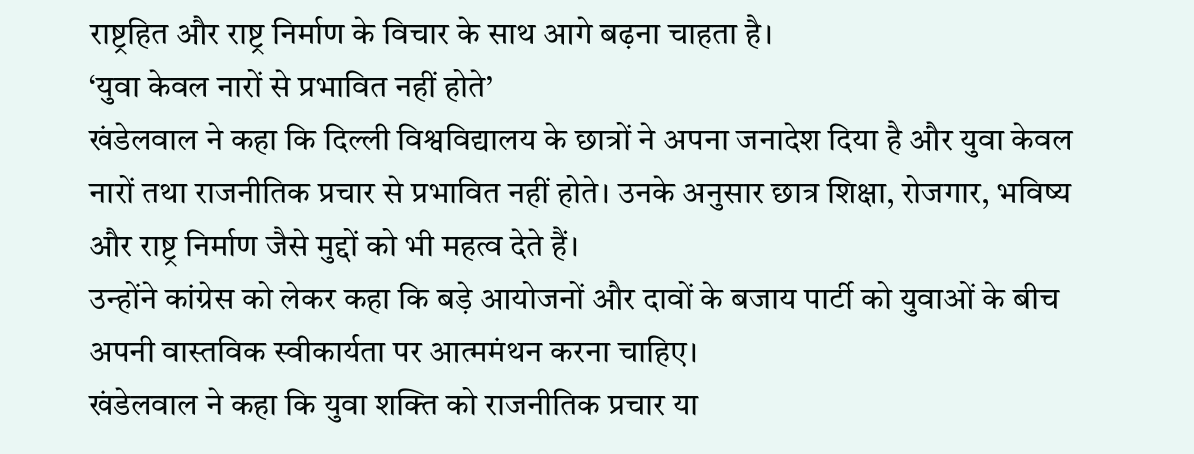राष्ट्रहित और राष्ट्र निर्माण के विचार के साथ आगे बढ़ना चाहता है।
‘युवा केवल नारों से प्रभावित नहीं होते’
खंडेलवाल ने कहा कि दिल्ली विश्वविद्यालय के छात्रों ने अपना जनादेश दिया है और युवा केवल नारों तथा राजनीतिक प्रचार से प्रभावित नहीं होते। उनके अनुसार छात्र शिक्षा, रोजगार, भविष्य और राष्ट्र निर्माण जैसे मुद्दों को भी महत्व देते हैं।
उन्होंने कांग्रेस को लेकर कहा कि बड़े आयोजनों और दावों के बजाय पार्टी को युवाओं के बीच अपनी वास्तविक स्वीकार्यता पर आत्ममंथन करना चाहिए।
खंडेलवाल ने कहा कि युवा शक्ति को राजनीतिक प्रचार या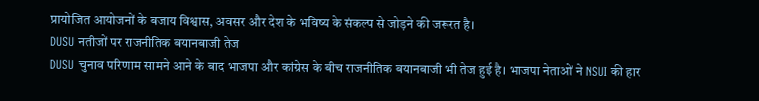प्रायोजित आयोजनों के बजाय विश्वास, अवसर और देश के भविष्य के संकल्प से जोड़ने की जरूरत है।
DUSU नतीजों पर राजनीतिक बयानबाजी तेज
DUSU चुनाव परिणाम सामने आने के बाद भाजपा और कांग्रेस के बीच राजनीतिक बयानबाजी भी तेज हुई है। भाजपा नेताओं ने NSUI की हार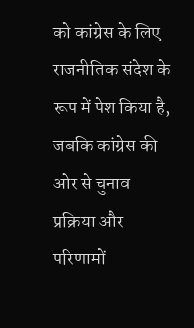को कांग्रेस के लिए राजनीतिक संदेश के रूप में पेश किया है, जबकि कांग्रेस की ओर से चुनाव प्रक्रिया और परिणामों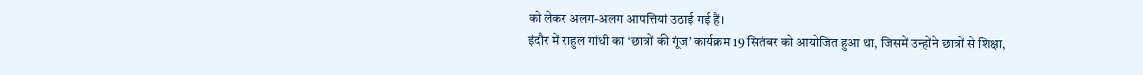को लेकर अलग-अलग आपत्तियां उठाई गई हैं।
इंदौर में राहुल गांधी का ‘छात्रों की गूंज’ कार्यक्रम 19 सितंबर को आयोजित हुआ था, जिसमें उन्होंने छात्रों से शिक्षा,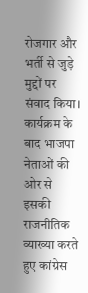रोजगार और भर्ती से जुड़े मुद्दों पर संवाद किया। कार्यक्रम के बाद भाजपा नेताओं की ओर से इसकी राजनीतिक व्याख्या करते हुए कांग्रेस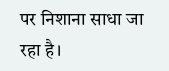पर निशाना साधा जा रहा है।